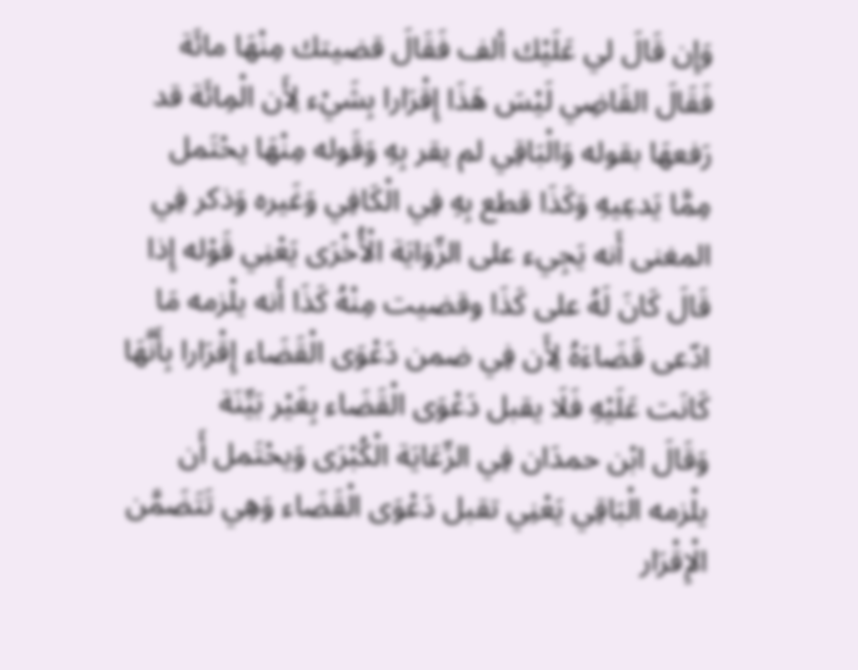وَإِن قَالَ لي عَلَيْك ألف فَقَالَ قضيتك مِنْهَا مائَة فَقَالَ القَاضِي لَيْسَ هَذَا إِقْرَارا بِشَيْء لِأَن الْمِائَة قد رَفعهَا بقوله وَالْبَاقِي لم يقر بِهِ وَقَوله مِنْهَا يحْتَمل مِمَّا يَدعِيهِ وَكَذَا قطع بِهِ فِي الْكَافِي وَغَيره وَذكر فِي المغنى أَنه يَجِيء على الرِّوَايَة الْأُخْرَى يَعْنِي قَوْله إِذا قَالَ كَانَ لَهُ على كَذَا وقضيت مِنْهُ كَذَا أَنه يلْزمه مَا ادّعى قَضَاءَهُ لِأَن فِي ضمن دَعْوَى الْقَضَاء إِقْرَارا بِأَنَّهَا كَانَت عَلَيْهِ فَلَا يقبل دَعْوَى الْقَضَاء بِغَيْر بَيِّنَة
وَقَالَ ابْن حمدَان فِي الرِّعَايَة الْكُبْرَى وَيحْتَمل أَن يلْزمه الْبَاقِي يَعْنِي تقبل دَعْوَى الْقَضَاء وَهِي تَتَضَمَّن الْإِقْرَار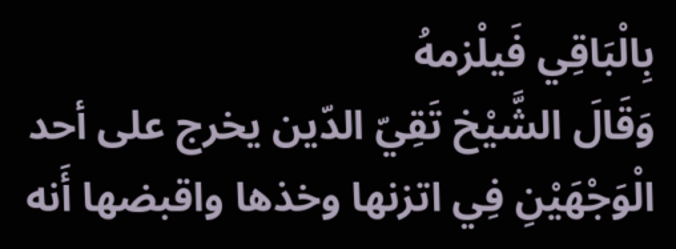بِالْبَاقِي فَيلْزمهُ
وَقَالَ الشَّيْخ تَقِيّ الدّين يخرج على أحد الْوَجْهَيْنِ فِي اتزنها وخذها واقبضها أَنه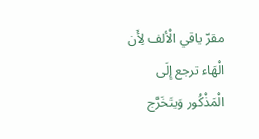مقرّ ياقي الْألف لِأَن الْهَاء ترجع إِلَى الْمَذْكُور وَيتَخَرَّج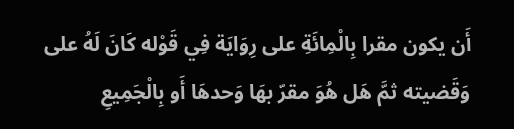أَن يكون مقرا بِالْمِائَةِ على رِوَايَة فِي قَوْله كَانَ لَهُ على وَقَضيته ثمَّ هَل هُوَ مقرّ بهَا وَحدهَا أَو بِالْجَمِيعِ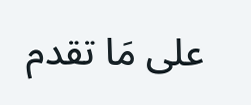على مَا تقدم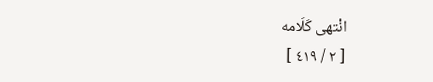انْتهى كَلَامه
[ ٢ / ٤١٩ ]